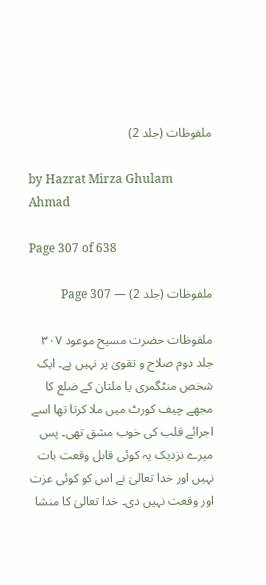ملفوظات (جلد 2)

by Hazrat Mirza Ghulam Ahmad

Page 307 of 638

ملفوظات (جلد 2) — Page 307

ملفوظات حضرت مسیح موعود ٣٠٧ جلد دوم صلاح و تقویٰ پر نہیں ہے۔ ایک شخص منٹگمری یا ملتان کے ضلع کا مجھے چیف کورٹ میں ملا کرتا تھا اسے اجرائے قلب کی خوب مشق تھی۔ پس میرے نزدیک یہ کوئی قابل وقعت بات نہیں اور خدا تعالیٰ نے اس کو کوئی عزت اور وقعت نہیں دی۔ خدا تعالیٰ کا منشا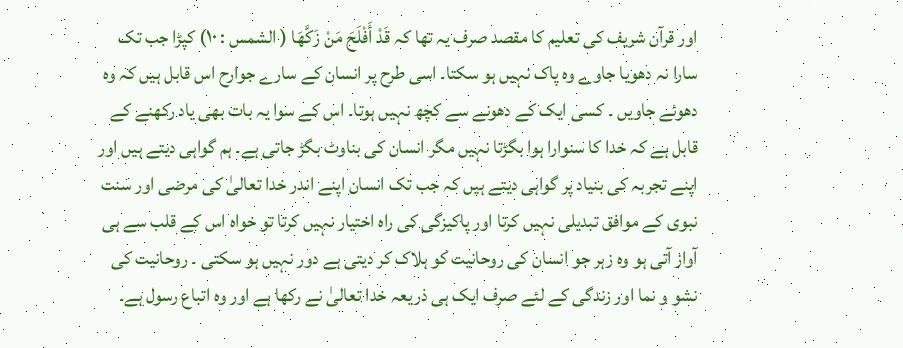اور قرآن شریف کی تعلیم کا مقصد صرف یہ تھا کہ قَدْ أَفْلَحَ مَنْ زَكَّهَا ( الشمس : ۱۰) کپڑا جب تک سارا نہ دھویا جاوے وہ پاک نہیں ہو سکتا۔ اسی طرح پر انسان کے سارے جوارح اس قابل ہیں کہ وہ دھوئے جاویں ۔ کسی ایک کے دھونے سے کچھ نہیں ہوتا۔ اس کے سوا یہ بات بھی یاد رکھنے کے قابل ہے کہ خدا کا سنوارا ہوا بگڑتا نہیں مگر انسان کی بناوٹ بگڑ جاتی ہے۔ ہم گواہی دیتے ہیں اور اپنے تجربہ کی بنیاد پر گواہی دیتے ہیں کہ جب تک انسان اپنے اندر خدا تعالیٰ کی مرضی اور سنت نبوی کے موافق تبدیلی نہیں کرتا اور پاکیزگی کی راہ اختیار نہیں کرتا تو خواہ اس کے قلب سے ہی آواز آتی ہو وہ زہر جو انسان کی روحانیت کو ہلاک کر دیتی ہے دور نہیں ہو سکتی ۔ روحانیت کی نشو و نما اور زندگی کے لئے صرف ایک ہی ذریعہ خدا تعالیٰ نے رکھا ہے اور وہ اتباع رسول ہے۔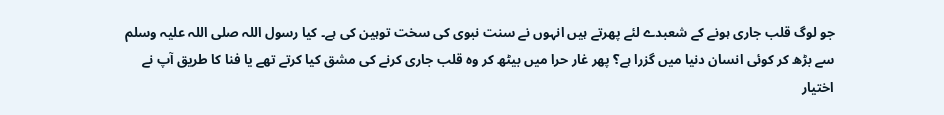جو لوگ قلب جاری ہونے کے شعبدے لئے پھرتے ہیں انہوں نے سنت نبوی کی سخت توہین کی ہے۔ کیا رسول اللہ صلی اللہ علیہ وسلم سے بڑھ کر کوئی انسان دنیا میں گزرا ہے؟ پھر غار حرا میں بیٹھ کر وہ قلب جاری کرنے کی مشق کیا کرتے تھے یا فنا کا طریق آپ نے اختیار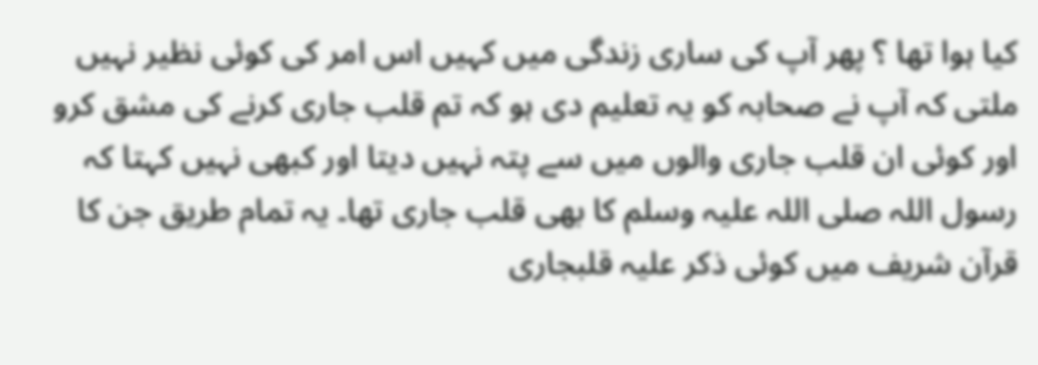کیا ہوا تھا ؟ پھر آپ کی ساری زندگی میں کہیں اس امر کی کوئی نظیر نہیں ملتی کہ آپ نے صحابہ کو یہ تعلیم دی ہو کہ تم قلب جاری کرنے کی مشق کرو اور کوئی ان قلب جاری والوں میں سے پتہ نہیں دیتا اور کبھی نہیں کہتا کہ رسول اللہ صلی اللہ علیہ وسلم کا بھی قلب جاری تھا۔ یہ تمام طریق جن کا قرآن شریف میں کوئی ذکر علیہ قلبجاری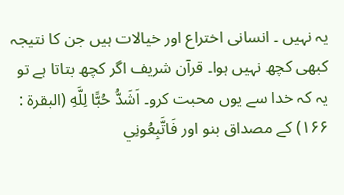یہ نہیں ۔ انسانی اختراع اور خیالات ہیں جن کا نتیجہ کبھی کچھ نہیں ہوا۔ قرآن شریف اگر کچھ بتاتا ہے تو یہ کہ خدا سے یوں محبت کرو۔ اَشَدُّ حُبًّا لِلَّهِ (البقرة : ۱۶۶) کے مصداق بنو اور فَاتَّبِعُونِي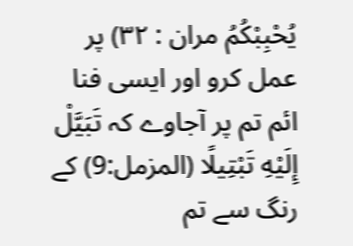يُحْبِبْكُمُ مران : ۳۲) پر عمل کرو اور ایسی فنا ائم تم پر آجاوے کہ تَبَيَّلْ إِلَيْهِ تَبْتِيلًا (المزمل:9) کے رنگ سے تم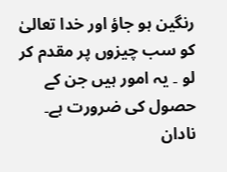رنگین ہو جاؤ اور خدا تعالیٰ کو سب چیزوں پر مقدم کر لو ۔ یہ امور ہیں جن کے حصول کی ضرورت ہے۔ نادان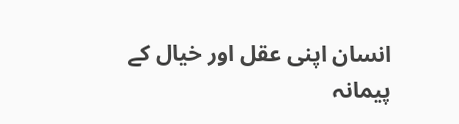انسان اپنی عقل اور خیال کے پیمانہ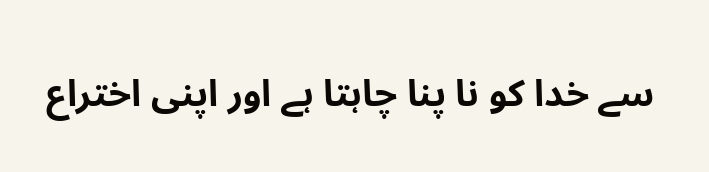سے خدا کو نا پنا چاہتا ہے اور اپنی اختراع